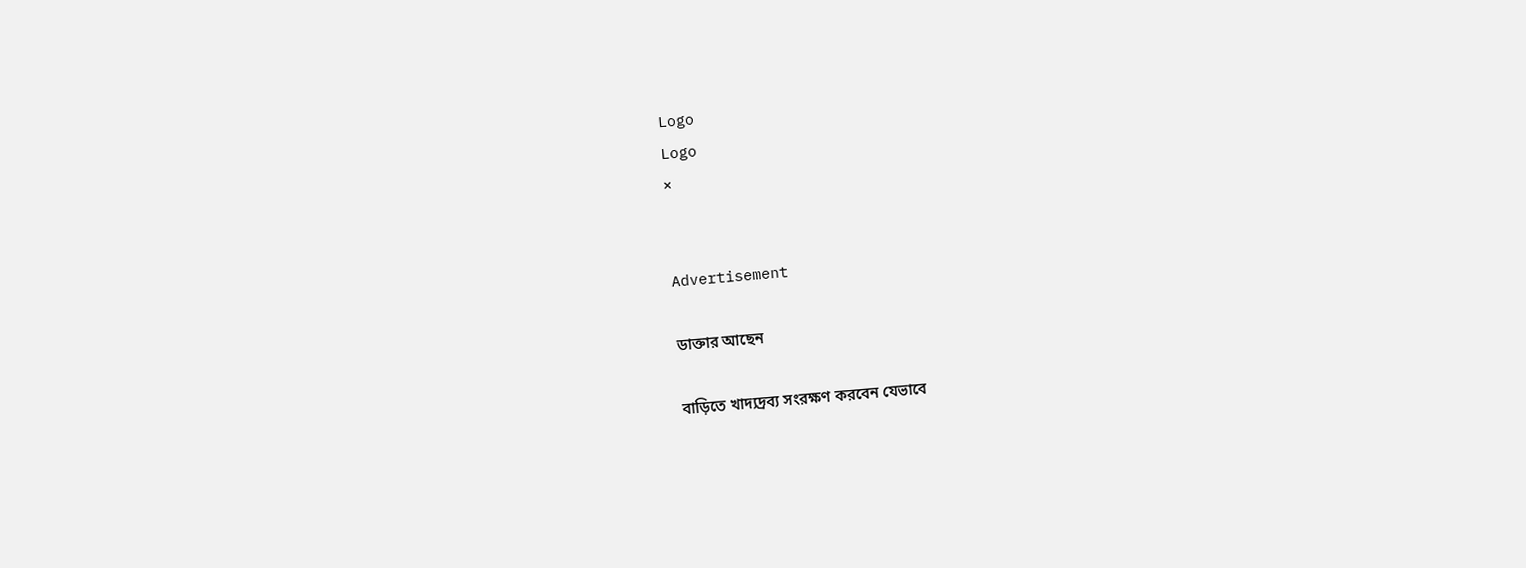Logo
Logo
×


Advertisement

ডাক্তার আছেন

বাড়িতে খাদ্যদ্রব্য সংরক্ষণ করবেন যেভাবে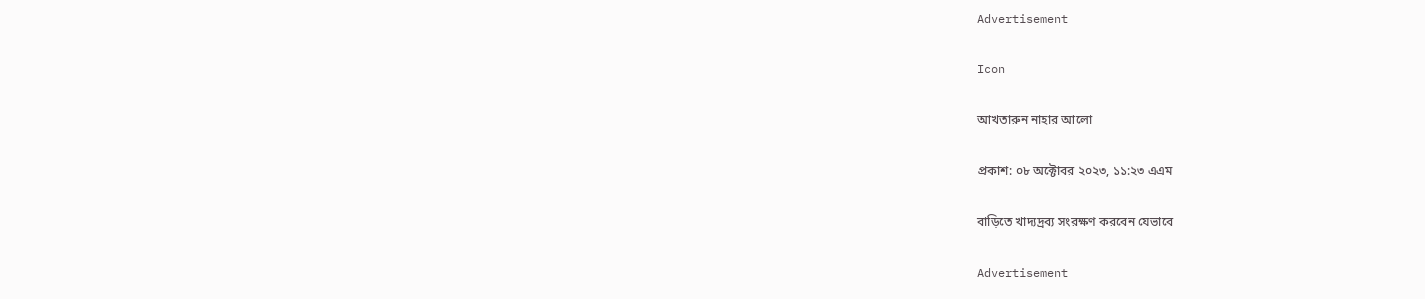Advertisement

Icon

আখতারুন নাহার আলো

প্রকাশ: ০৮ অক্টোবর ২০২৩, ১১:২৩ এএম

বাড়িতে খাদ্যদ্রব্য সংরক্ষণ করবেন যেভাবে

Advertisement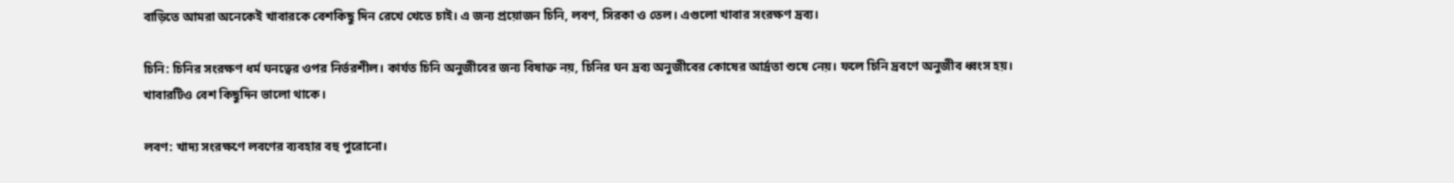বাড়িতে আমরা অনেকেই খাবারকে বেশকিছু দিন রেখে খেতে চাই। এ জন্য প্রয়োজন চিনি, লবণ, সিরকা ও তেল। এগুলো খাবার সংরক্ষণ দ্রব্য।

চিনি: চিনির সংরক্ষণ ধর্ম ঘনত্বের ওপর নির্ভরশীল। কার্যত চিনি অনুজীবের জন্য বিষাক্ত নয়, চিনির ঘন দ্রব্য অনুজীবের কোষের আর্দ্রতা শুষে নেয়। ফলে চিনি দ্রবণে অনুজীব ধ্বংস হয়। খাবারটিও বেশ কিছুদিন ভালো থাকে।

লবণ: খাদ্য সংরক্ষণে লবণের ব্যবহার বহু পুরোনো।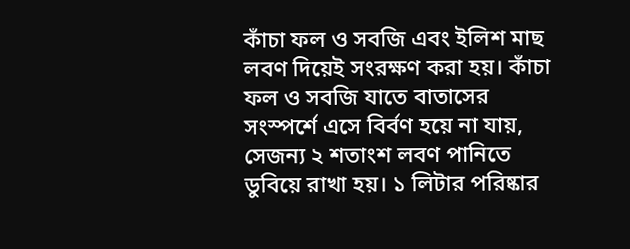কাঁচা ফল ও সবজি এবং ইলিশ মাছ লবণ দিয়েই সংরক্ষণ করা হয়। কাঁচা ফল ও সবজি যাতে বাতাসের সংস্পর্শে এসে বির্বণ হয়ে না যায়, সেজন্য ২ শতাংশ লবণ পানিতে ডুবিয়ে রাখা হয়। ১ লিটার পরিষ্কার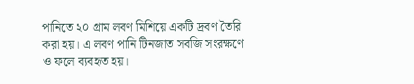পানিতে ২০ গ্রাম লবণ মিশিয়ে একটি দ্রবণ তৈরি করা হয়। এ লবণ পানি টিনজাত সবজি সংরক্ষণে ও ফলে ব্যবহৃত হয়।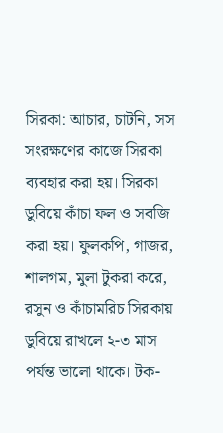সিরকা: আচার, চাটনি, সস সংরক্ষণের কাজে সিরকা ব্যবহার করা হয়। সিরকা ডুবিয়ে কাঁচা ফল ও সবজি করা হয়। ফুলকপি, গাজর, শালগম, মুলা টুকরা করে, রসুন ও কাঁচামরিচ সিরকায় ডুবিয়ে রাখলে ২-৩ মাস পর্যন্ত ভালো থাকে। টক-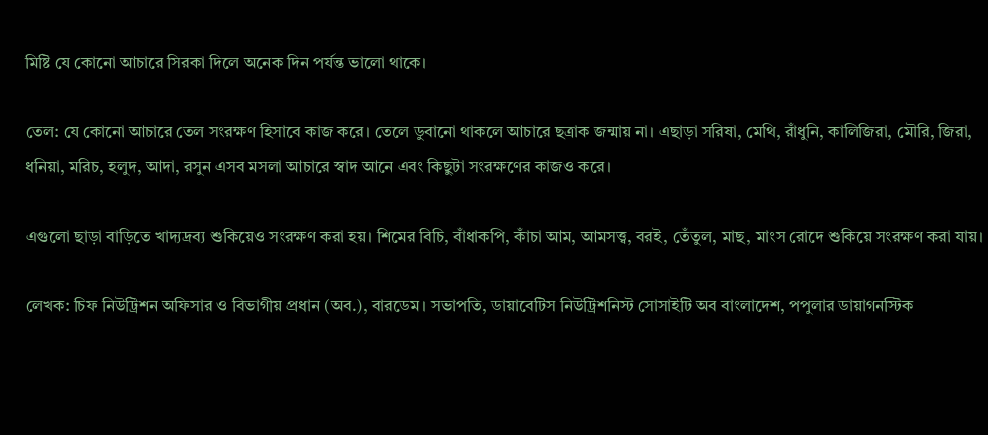মিষ্টি যে কোনো আচারে সিরকা দিলে অনেক দিন পর্যন্ত ভালো থাকে।

তেল: যে কোনো আচারে তেল সংরক্ষণ হিসাবে কাজ করে। তেলে ডুবানো থাকলে আচারে ছত্রাক জন্মায় না। এছাড়া সরিষা, মেথি, রাঁধুনি, কালিজিরা, মৌরি, জিরা, ধনিয়া, মরিচ, হলুদ, আদা, রসুন এসব মসলা আচারে স্বাদ আনে এবং কিছুটা সংরক্ষণের কাজও করে।

এগুলো ছাড়া বাড়িতে খাদ্যদ্রব্য শুকিয়েও সংরক্ষণ করা হয়। শিমের বিচি, বাঁধাকপি, কাঁচা আম, আমসত্ত্ব, বরই, তেঁতুল, মাছ, মাংস রোদে শুকিয়ে সংরক্ষণ করা যায়।

লেখক: চিফ নিউট্রিশন অফিসার ও বিভাগীয় প্রধান (অব.), বারডেম। সভাপতি, ডায়াবেটিস নিউট্রিশনিস্ট সোসাইটি অব বাংলাদেশ, পপুলার ডায়াগনস্টিক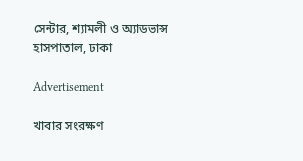সেন্টার, শ্যামলী ও অ্যাডভান্স হাসপাতাল, ঢাকা

Advertisement

খাবার সংরক্ষণ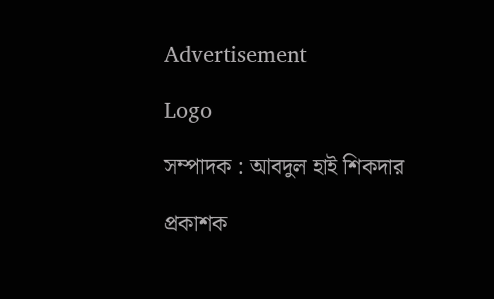Advertisement

Logo

সম্পাদক : আবদুল হাই শিকদার

প্রকাশক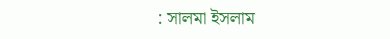: সালমা ইসলাম